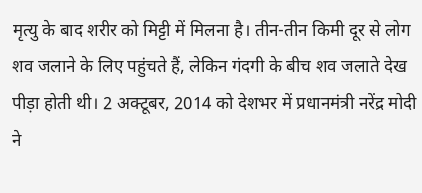मृत्यु के बाद शरीर को मिट्टी में मिलना है। तीन-तीन किमी दूर से लोग शव जलाने के लिए पहुंचते हैं, लेकिन गंदगी के बीच शव जलाते देख पीड़ा होती थी। 2 अक्टूबर, 2014 को देशभर में प्रधानमंत्री नरेंद्र मोदी ने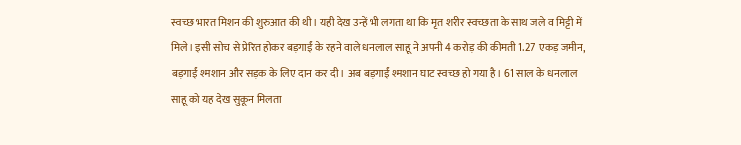स्वच्छ भारत मिशन की शुरुआत की थी। यही देख उन्हें भी लगता था कि मृत शरीर स्वच्छता के साथ जले व मिट्टी में मिले। इसी सोच से प्रेरित होकर बड़गाईं के रहने वाले धनलाल साहू ने अपनी 4 करोड़ की कीमती 1.27 एकड़ जमीन, बड़गाईं श्मशान और सड़क के लिए दान कर दी। अब बड़गाईं श्मशान घाट स्वच्छ हो गया है। 61 साल के धनलाल साहू को यह देख सुकून मिलता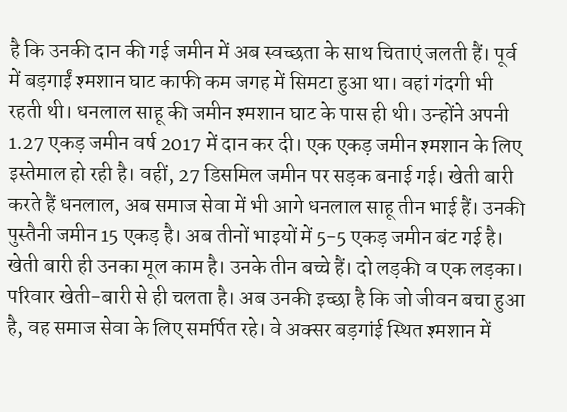है कि उनकी दान की गई जमीन में अब स्वच्छता के साथ चिताएं जलती हैं। पूर्व में बड़गाईं श्मशान घाट काफी कम जगह में सिमटा हुआ था। वहां गंदगी भी रहती थी। धनलाल साहू की जमीन श्मशान घाट के पास ही थी। उन्होंने अपनी 1.27 एकड़ जमीन वर्ष 2017 में दान कर दी। एक एकड़ जमीन श्मशान के लिए इस्तेमाल हो रही है। वहीं, 27 डिसमिल जमीन पर सड़क बनाई गई। खेती बारी करते हैं धनलाल, अब समाज सेवा में भी आगे धनलाल साहू तीन भाई हैं। उनकी पुस्तैनी जमीन 15 एकड़ है। अब तीनों भाइयों में 5-5 एकड़ जमीन बंट गई है। खेती बारी ही उनका मूल काम है। उनके तीन बच्चे हैं। दो लड़की व एक लड़का। परिवार खेती-बारी से ही चलता है। अब उनकी इच्छा है कि जो जीवन बचा हुआ है, वह समाज सेवा के लिए समर्पित रहे। वे अक्सर बड़गांई स्थित श्मशान में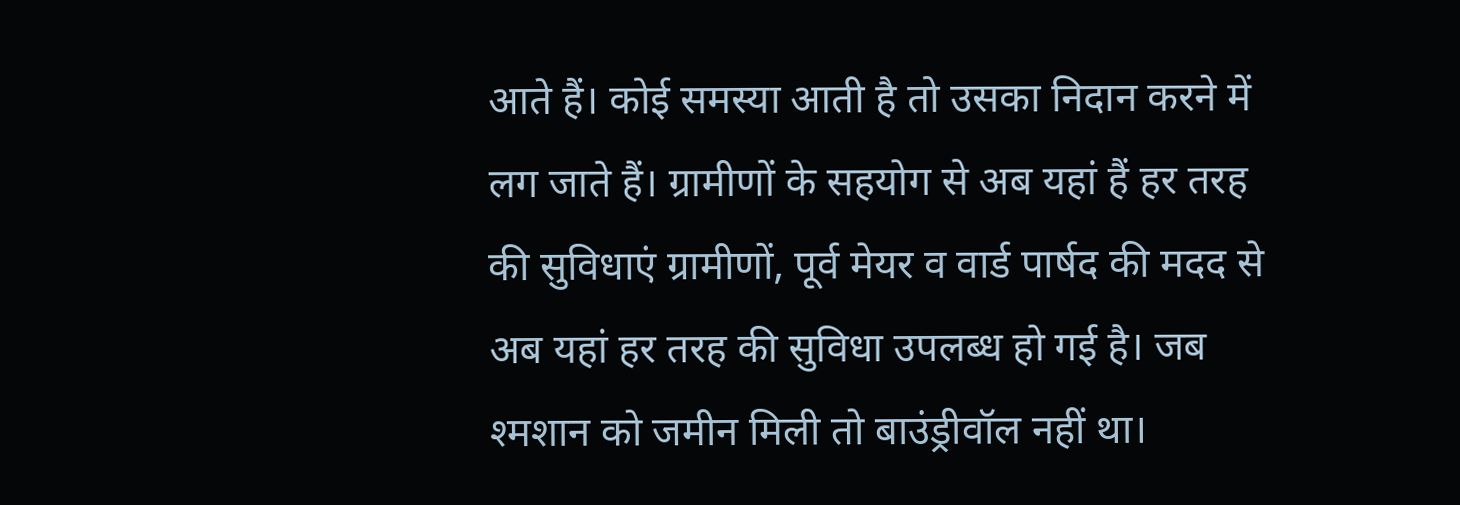आते हैं। कोई समस्या आती है तो उसका निदान करने में लग जाते हैं। ग्रामीणों के सहयोग से अब यहां हैं हर तरह की सुविधाएं ग्रामीणों, पूर्व मेयर व वार्ड पार्षद की मदद से अब यहां हर तरह की सुविधा उपलब्ध हो गई है। जब श्मशान को जमीन मिली तो बाउंड्रीवॉल नहीं था।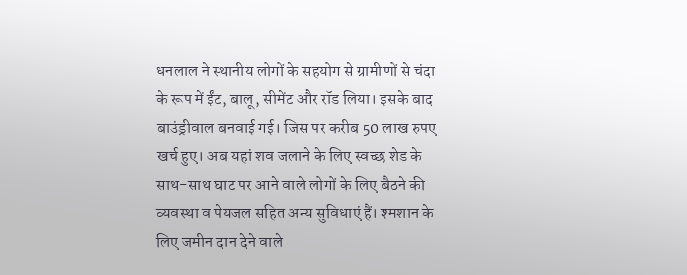धनलाल ने स्थानीय लोगों के सहयोग से ग्रामीणों से चंदा के रूप में ईंट, बालू, सीमेंट और रॉड लिया। इसके बाद बाउंड्रीवाल बनवाई गई। जिस पर करीब 50 लाख रुपए खर्च हुए। अब यहां शव जलाने के लिए स्वच्छ शेड के साथ-साथ घाट पर आने वाले लोगों के लिए बैठने की व्यवस्था व पेयजल सहित अन्य सुविधाएं हैं। श्मशान के लिए जमीन दान देने वाले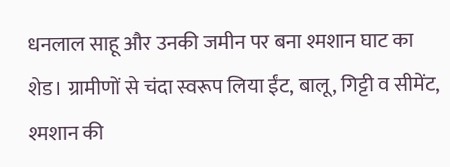धनलाल साहू और उनकी जमीन पर बना श्मशान घाट का शेड। ग्रामीणों से चंदा स्वरूप लिया ईंट, बालू, गिट्टी व सीमेंट, श्मशान की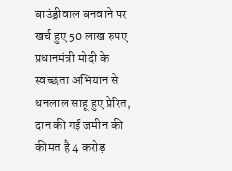बाउंड्रीवाल बनवाने पर खर्च हुए 50 लाख रुपए प्रधानमंत्री मोदी के स्वच्छता अभियान से धनलाल साहू हुए प्रेरित, दान की गई जमीन की कीमत है 4 करोड़